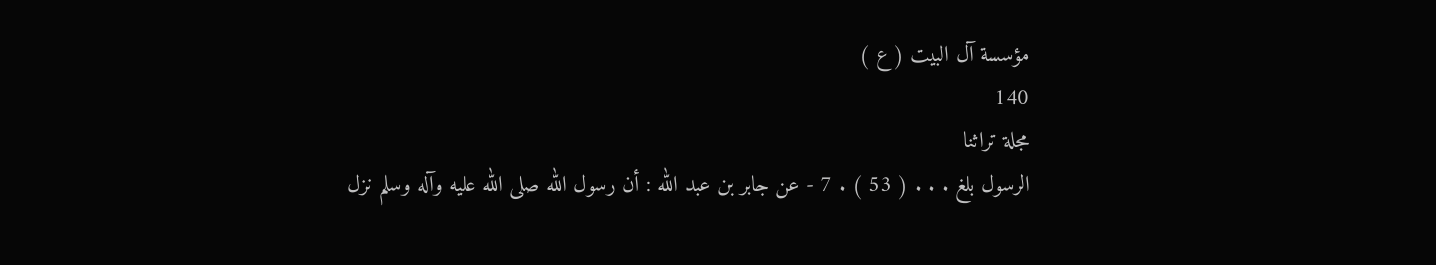مؤسسة آل البيت ( ع )
140
مجلة تراثنا
الرسول بلغ . . . ( 53 ) . 7 - عن جابر بن عبد الله : أن رسول الله صلى الله عليه وآله وسلم نزل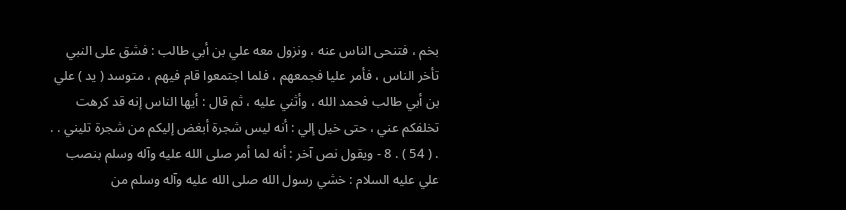بخم ، فتنحى الناس عنه ، ونزول معه علي بن أبي طالب : فشق على النبي تأخر الناس ، فأمر عليا فجمعهم ، فلما اجتمعوا قام فيهم ، متوسد ( يد ) علي بن أبي طالب فحمد الله ، وأثني عليه ، ثم قال : أيها الناس إنه قد كرهت تخلفكم عني ، حتى خيل إلي : أنه ليس شجرة أبغض إليكم من شجرة تليني . . . ( 54 ) . 8 - ويقول نص آخر : أنه لما أمر صلى الله عليه وآله وسلم بنصب علي عليه السلام : خشي رسول الله صلى الله عليه وآله وسلم من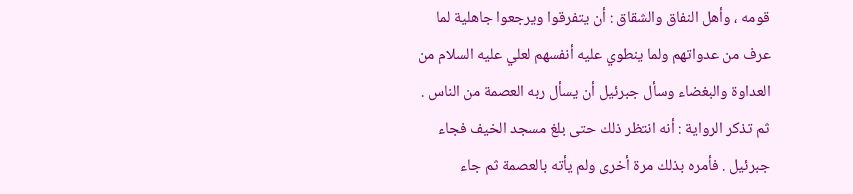قومه ، وأهل النفاق والشقاق : أن يتفرقوا ويرجعوا جاهلية لما عرف من عدواتهم ولما ينطوي عليه أنفسهم لعلي عليه السلام من العداوة والبغضاء وسأل جبرئيل أن يسأل ربه العصمة من الناس . ثم تذكر الرواية : أنه انتظر ذلك حتى بلغ مسجد الخيف فجاء جبرئيل . فأمره بذلك مرة أخرى ولم يأته بالعصمة ثم جاء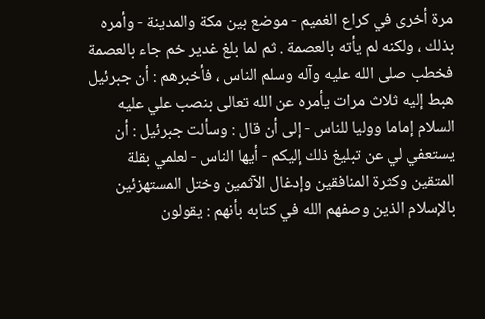مرة أخرى في كراع الغميم - موضع بين مكة والمدينة - وأمره بذلك ، ولكنه لم يأته بالعصمة . ثم لما بلغ غدير خم جاء بالعصمة فخطب صلى الله عليه وآله وسلم الناس ، فأخبرهم : أن جبرئيل هبط إليه ثلاث مرات يأمره عن الله تعالى بنصب علي عليه السلام إماما ووليا للناس - إلى أن قال : وسألت جبرئيل : أن يستعفي لي عن تبليغ ذلك إليكم - أيها الناس - لعلمي بقلة المتقين وكثرة المنافقين وإدغال الآثمين وختل المستهزئين بالإسلام الذين وصفهم الله في كتابه بأنهم : يقولون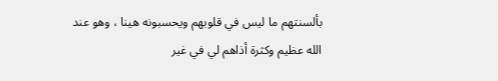بألسنتهم ما ليس في قلوبهم ويحسبونه هينا ، وهو عند الله عظيم وكثرة أذاهم لي في غير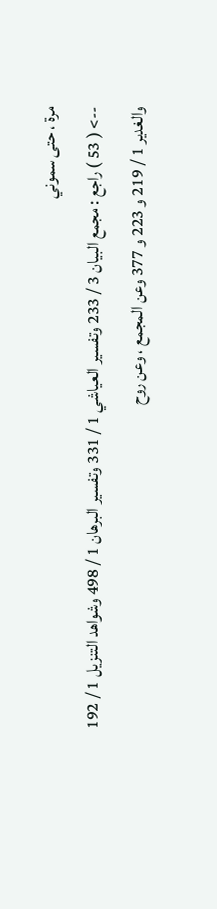مرة ، حتى سموني
--> ( 53 ) راجع : مجمع البيان 3 / 233 وتفسير العياشي 1 / 331 وتفسير البرهان 1 / 498 وشواهد التنزيل 1 / 192 والغدير 1 / 219 و 223 و 377 وعن المجمع ، وعن روح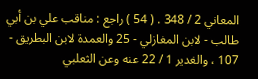المعاني 2 / 348 . ( 54 ) راجع : مناقب علي بن أبي طالب - لابن المغازلي - 25 والعمدة لابن البطريق - 107 ، والغدير 1 / 22 عنه وعن الثعلبي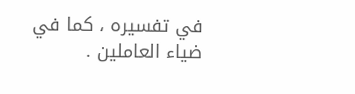في تفسيره ، كما في ضياء العاملين .